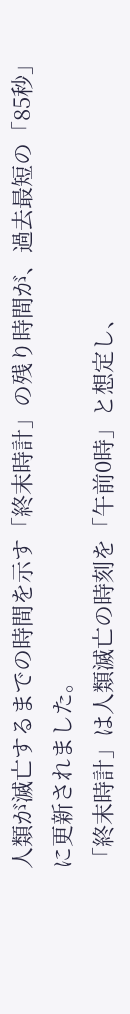人類が滅亡するまでの時間を示す「終末時計」の残り時間が、過去最短の「85秒」に更新されました。
「終末時計」は人類滅亡の時刻を「午前0時」と想定し、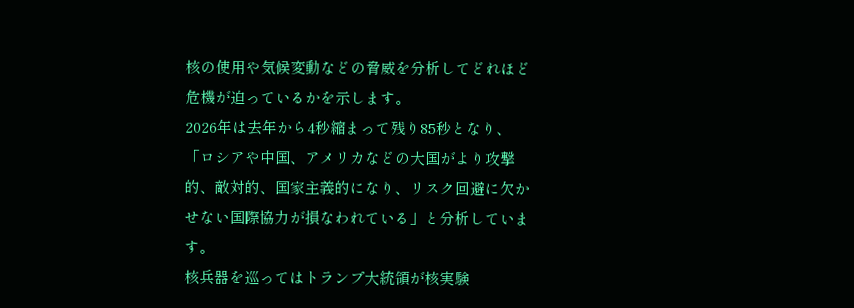核の使用や気候変動などの脅威を分析してどれほど危機が迫っているかを示します。
2026年は去年から4秒縮まって残り85秒となり、「ロシアや中国、アメリカなどの大国がより攻撃的、敵対的、国家主義的になり、リスク回避に欠かせない国際協力が損なわれている」と分析しています。
核兵器を巡ってはトランプ大統領が核実験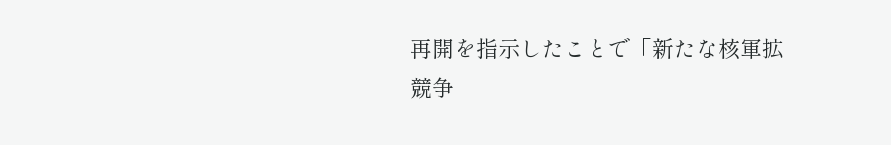再開を指示したことで「新たな核軍拡競争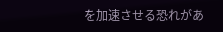を加速させる恐れがあ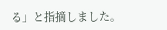る」と指摘しました。